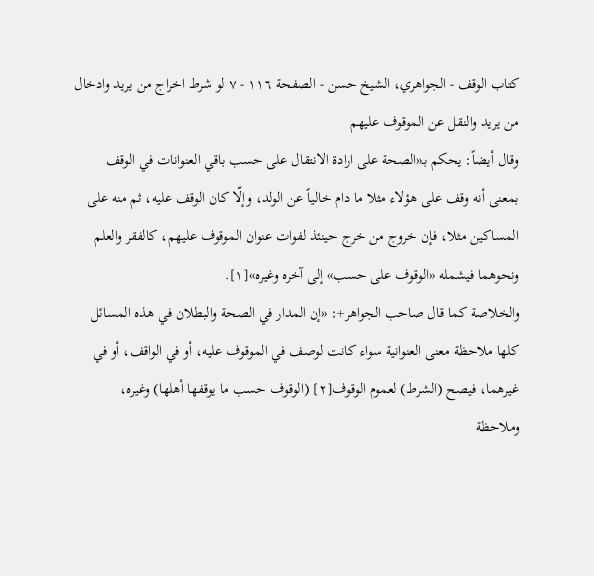کتاب الوقف - الجواهري، الشيخ حسن - الصفحة ١١٦ - ٧ لو شرط اخراج من يريد وادخال من يريد والنقل عن الموقوف عليهم
وقال أيضاً: يحكم بـ«الصحة على ارادة الانتقال على حسب باقي العنوانات في الوقف بمعنى أنه وقف على هؤلاء مثلا ما دام خالياً عن الولد، وإلّا كان الوقف عليه، ثم منه على المساكين مثلا، فإن خروج من خرج حينئذ لفوات عنوان الموقوف عليهم، كالفقر والعلم ونحوهما فيشمله «الوقوف على حسب» إلى آخره وغيره»[١].
والخلاصة كما قال صاحب الجواهر+: «إن المدار في الصحة والبطلان في هذه المسائل كلها ملاحظة معنى العنوانية سواء كانت لوصف في الموقوف عليه، أو في الواقف، أو في غيرهما، فيصح (الشرط) لعموم الوقوف[٢] (الوقوف حسب ما يوقفها أهلها) وغيره، وملاحظة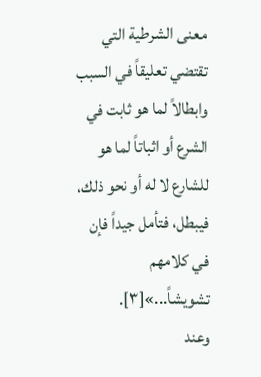معنى الشرطية التي تقتضي تعليقاً في السبب وابطالاً لما هو ثابت في الشرع أو اثباتاً لما هو للشارع لا له أو نحو ذلك، فيبطل، فتأمل جيداً فإن في كلامهم تشويشاً...»[٣].
وعند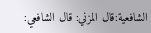الشافعية:قال المزني: قال الشافعي: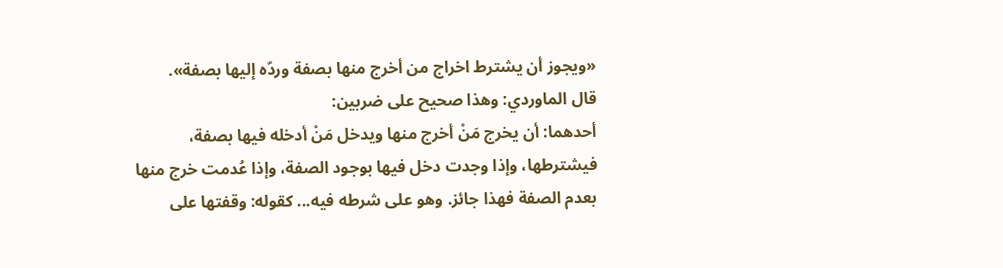«ويجوز أن يشترط اخراج من أخرج منها بصفة وردّه إليها بصفة».
قال الماوردي: وهذا صحيح على ضربين:
أحدهما: أن يخرج مَنْ أخرج منها ويدخل مَنْ أدخله فيها بصفة، فيشترطها، وإذا وجدت دخل فيها بوجود الصفة، وإذا عُدمت خرج منها بعدم الصفة فهذا جائز. وهو على شرطه فيه... كقوله: وقفتها على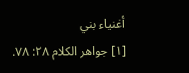أغنياء بني
[١] جواهر الكلام ٢٨: ٧٨.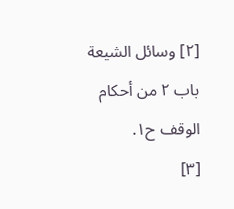[٢] وسائل الشيعة باب ٢ من أحكام الوقف ح١.
[٣]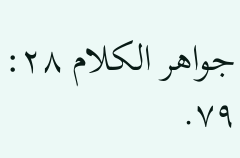جواهر الكلام ٢٨: ٧٩.